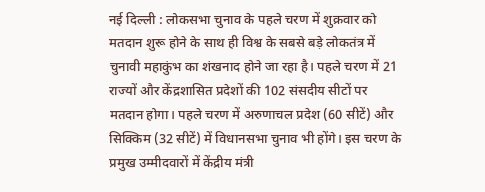नई दिल्ली : लोकसभा चुनाव के पहले चरण में शुक्रवार को मतदान शुरू होने के साथ ही विश्व के सबसे बड़े लोकतंत्र में चुनावी महाकुंभ का शंखनाद होने जा रहा है। पहले चरण में 21 राज्यों और केंद्रशासित प्रदेशों की 102 संसदीय सीटों पर मतदान होगा। पहले चरण में अरुणाचल प्रदेश (60 सीटें) और सिक्किम (32 सीटें) में विधानसभा चुनाव भी होंगे। इस चरण के प्रमुख उम्मीदवारों में केंद्रीय मंत्री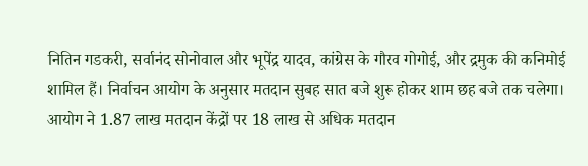नितिन गडकरी, सर्वानंद सोनोवाल और भूपेंद्र यादव, कांग्रेस के गौरव गोगोई, और द्रमुक की कनिमोई शामिल हैं। निर्वाचन आयोग के अनुसार मतदान सुबह सात बजे शुरू होकर शाम छह बजे तक चलेगा। आयोग ने 1.87 लाख मतदान केंद्रों पर 18 लाख से अधिक मतदान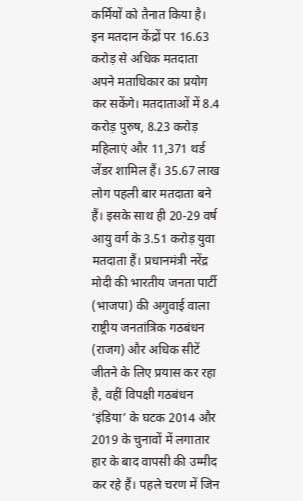कर्मियों को तैनात किया है। इन मतदान केंद्रों पर 16.63 करोड़ से अधिक मतदाता अपने मताधिकार का प्रयोग कर सकेंगे। मतदाताओं में 8.4 करोड़ पुरुष, 8.23 करोड़ महिलाएं और 11,371 थर्ड जेंडर शामिल हैं। 35.67 लाख लोग पहली बार मतदाता बने हैं। इसके साथ ही 20-29 वर्ष आयु वर्ग के 3.51 करोड़ युवा मतदाता हैं। प्रधानमंत्री नरेंद्र मोदी की भारतीय जनता पार्टी (भाजपा) की अगुवाई वाला राष्ट्रीय जनतांत्रिक गठबंधन (राजग) और अधिक सीटें जीतने के लिए प्रयास कर रहा है, वहीं विपक्षी गठबंधन ‘इंडिया’ के घटक 2014 और 2019 के चुनावों में लगातार हार के बाद वापसी की उम्मीद कर रहे हैं। पहले चरण में जिन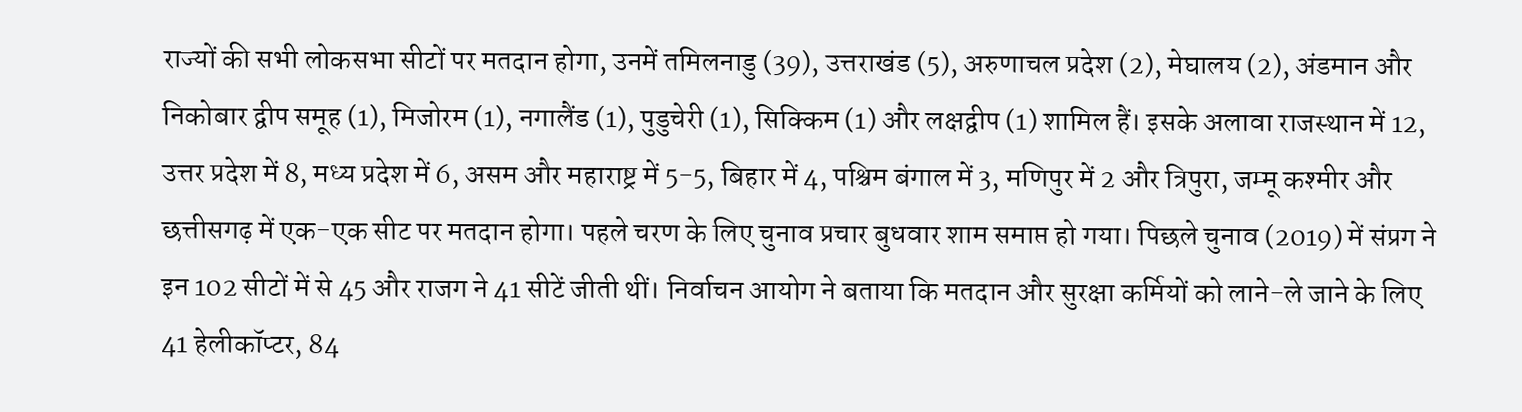राज्यों की सभी लोकसभा सीटों पर मतदान होगा, उनमें तमिलनाडु (39), उत्तराखंड (5), अरुणाचल प्रदेश (2), मेघालय (2), अंडमान और निकोबार द्वीप समूह (1), मिजोरम (1), नगालैंड (1), पुडुचेरी (1), सिक्किम (1) और लक्षद्वीप (1) शामिल हैं। इसके अलावा राजस्थान में 12, उत्तर प्रदेश में 8, मध्य प्रदेश में 6, असम और महाराष्ट्र में 5-5, बिहार में 4, पश्चिम बंगाल में 3, मणिपुर में 2 और त्रिपुरा, जम्मू कश्मीर और छत्तीसगढ़ में एक-एक सीट पर मतदान होगा। पहले चरण के लिए चुनाव प्रचार बुधवार शाम समाप्त हो गया। पिछले चुनाव (2019) में संप्रग ने इन 102 सीटों में से 45 और राजग ने 41 सीटें जीती थीं। निर्वाचन आयोग ने बताया कि मतदान और सुरक्षा कर्मियों को लाने-ले जाने के लिए 41 हेलीकॉप्टर, 84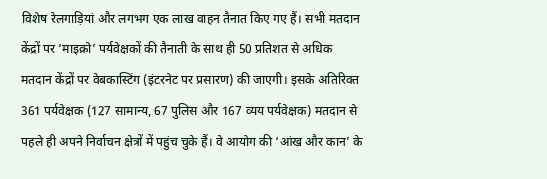विशेष रेलगाड़ियां और लगभग एक लाख वाहन तैनात किए गए हैं। सभी मतदान केंद्रों पर ‘माइक्रो’ पर्यवेक्षकों की तैनाती के साथ ही 50 प्रतिशत से अधिक मतदान केंद्रों पर वेबकास्टिंग (इंटरनेट पर प्रसारण) की जाएगी। इसके अतिरिक्त 361 पर्यवेक्षक (127 सामान्य, 67 पुलिस और 167 व्यय पर्यवेक्षक) मतदान से पहले ही अपने निर्वाचन क्षेत्रों में पहुंच चुके हैं। वे आयोग की ‘आंख और कान’ के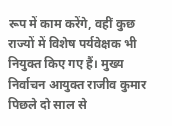रूप में काम करेंगे, वहीं कुछ राज्यों में विशेष पर्यवेक्षक भी नियुक्त किए गए हैं। मुख्य निर्वाचन आयुक्त राजीव कुमार पिछले दो साल से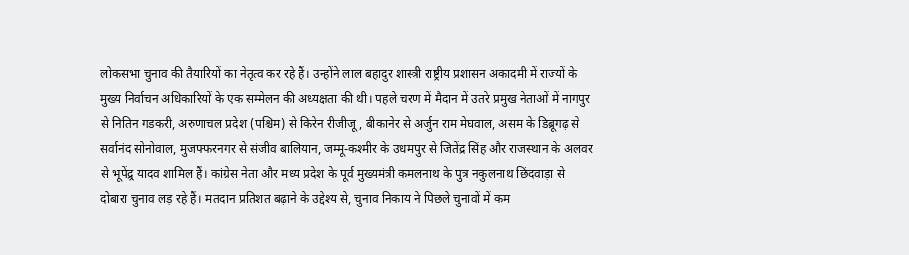लोकसभा चुनाव की तैयारियों का नेतृत्व कर रहे हैं। उन्होंने लाल बहादुर शास्त्री राष्ट्रीय प्रशासन अकादमी में राज्यों के मुख्य निर्वाचन अधिकारियों के एक सम्मेलन की अध्यक्षता की थी। पहले चरण में मैदान में उतरे प्रमुख नेताओं में नागपुर से नितिन गडकरी, अरुणाचल प्रदेश (पश्चिम) से किरेन रीजीजू, बीकानेर से अर्जुन राम मेघवाल, असम के डिब्रूगढ़ से सर्वानंद सोनोवाल, मुजफ्फरनगर से संजीव बालियान, जम्मू-कश्मीर के उधमपुर से जितेंद्र सिंह और राजस्थान के अलवर से भूपेंद्र्र यादव शामिल हैं। कांग्रेस नेता और मध्य प्रदेश के पूर्व मुख्यमंत्री कमलनाथ के पुत्र नकुलनाथ छिंदवाड़ा से दोबारा चुनाव लड़ रहे हैं। मतदान प्रतिशत बढ़ाने के उद्देश्य से, चुनाव निकाय ने पिछले चुनावों में कम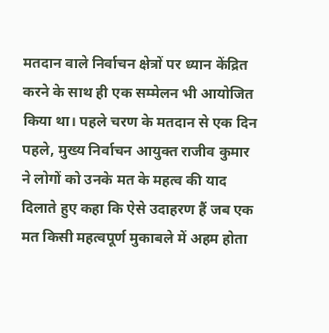मतदान वाले निर्वाचन क्षेत्रों पर ध्यान केंद्रित करने के साथ ही एक सम्मेलन भी आयोजित किया था। पहले चरण के मतदान से एक दिन पहले, मुख्य निर्वाचन आयुक्त राजीव कुमार ने लोगों को उनके मत के महत्व की याद दिलाते हुए कहा कि ऐसे उदाहरण हैं जब एक मत किसी महत्वपूर्ण मुकाबले में अहम होता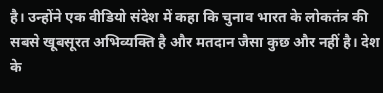है। उन्होंने एक वीडियो संदेश में कहा कि चुनाव भारत के लोकतंत्र की सबसे खूबसूरत अभिव्यक्ति है और मतदान जैसा कुछ और नहीं है। देश के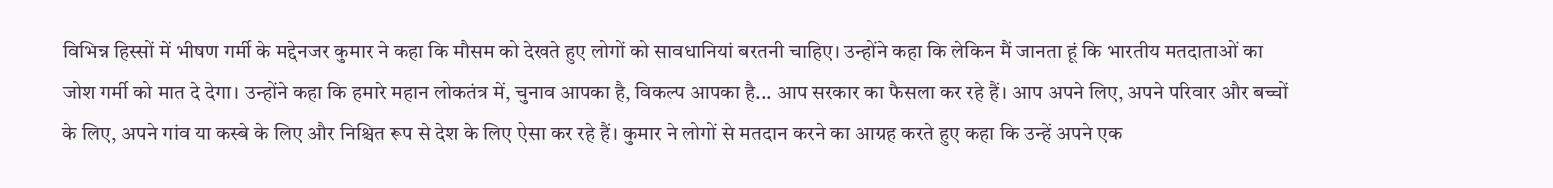विभिन्न हिस्सों में भीषण गर्मी के मद्देनजर कुमार ने कहा कि मौसम को देखते हुए लोगों को सावधानियां बरतनी चाहिए। उन्होंने कहा कि लेकिन मैं जानता हूं कि भारतीय मतदाताओं का जोश गर्मी को मात दे देगा। उन्होंने कहा कि हमारे महान लोकतंत्र में, चुनाव आपका है, विकल्प आपका है... आप सरकार का फैसला कर रहे हैं। आप अपने लिए, अपने परिवार और बच्चों के लिए, अपने गांव या कस्बे के लिए और निश्चित रूप से देश के लिए ऐसा कर रहे हैं। कुमार ने लोगों से मतदान करने का आग्रह करते हुए कहा कि उन्हें अपने एक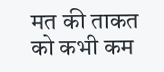मत की ताकत को कभी कम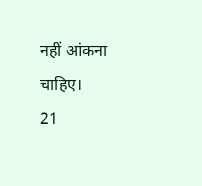नहीं आंकना चाहिए।
21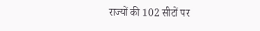राज्यों की 102 सीटों पर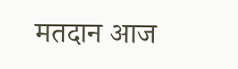मतदान आज